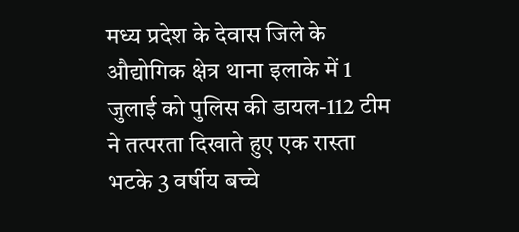मध्य प्रदेश के देवास जिले के औद्योगिक क्षेत्र थाना इलाके में 1 जुलाई को पुलिस की डायल-112 टीम ने तत्परता दिखाते हुए एक रास्ता भटके 3 वर्षीय बच्चे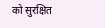को सुरक्षित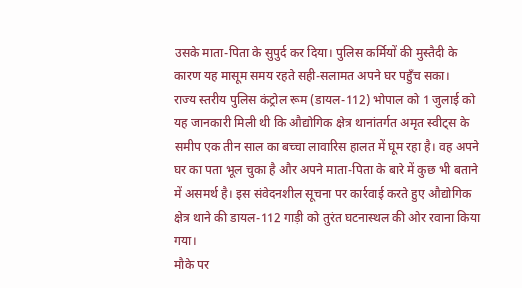उसके माता-पिता के सुपुर्द कर दिया। पुलिस कर्मियों की मुस्तैदी के कारण यह मासूम समय रहते सही-सलामत अपने घर पहुँच सका।
राज्य स्तरीय पुलिस कंट्रोल रूम (डायल-112) भोपाल को 1 जुलाई को यह जानकारी मिली थी कि औद्योगिक क्षेत्र थानांतर्गत अमृत स्वीट्स के समीप एक तीन साल का बच्चा लावारिस हालत में घूम रहा है। वह अपने घर का पता भूल चुका है और अपने माता-पिता के बारे में कुछ भी बताने में असमर्थ है। इस संवेदनशील सूचना पर कार्रवाई करते हुए औद्योगिक क्षेत्र थाने की डायल-112 गाड़ी को तुरंत घटनास्थल की ओर रवाना किया गया।
मौके पर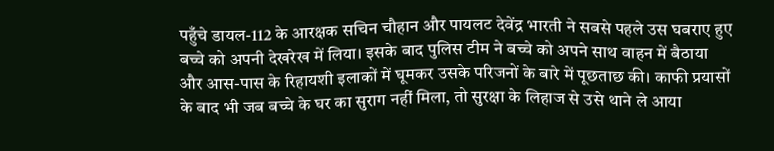पहुँचे डायल-112 के आरक्षक सचिन चौहान और पायलट देवेंद्र भारती ने सबसे पहले उस घबराए हुए बच्चे को अपनी देखरेख में लिया। इसके बाद पुलिस टीम ने बच्चे को अपने साथ वाहन में बैठाया और आस-पास के रिहायशी इलाकों में घूमकर उसके परिजनों के बारे में पूछताछ की। काफी प्रयासों के बाद भी जब बच्चे के घर का सुराग नहीं मिला, तो सुरक्षा के लिहाज से उसे थाने ले आया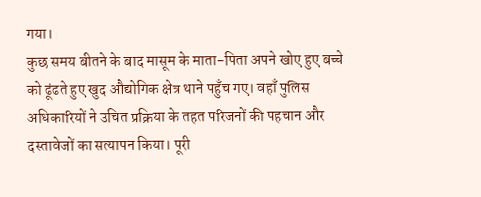गया।
कुछ समय बीतने के बाद मासूम के माता-पिता अपने खोए हुए बच्चे को ढूंढते हुए खुद औद्योगिक क्षेत्र थाने पहुँच गए। वहाँ पुलिस अधिकारियों ने उचित प्रक्रिया के तहत परिजनों की पहचान और दस्तावेजों का सत्यापन किया। पूरी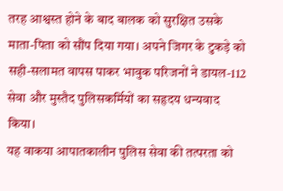तरह आश्वस्त होने के बाद बालक को सुरक्षित उसके माता-पिता को सौंप दिया गया। अपने जिगर के टुकड़े को सही-सलामत वापस पाकर भावुक परिजनों ने डायल-112 सेवा और मुस्तैद पुलिसकर्मियों का सहृदय धन्यवाद किया।
यह वाकया आपातकालीन पुलिस सेवा की तत्परता को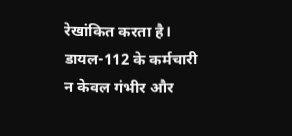रेखांकित करता है। डायल-112 के कर्मचारी न केवल गंभीर और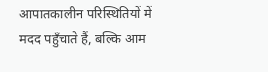आपातकालीन परिस्थितियों में मदद पहुँचाते हैं, बल्कि आम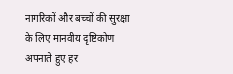नागरिकों और बच्चों की सुरक्षा के लिए मानवीय दृष्टिकोण अपनाते हुए हर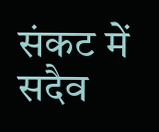संकट में सदैव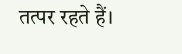तत्पर रहते हैं।